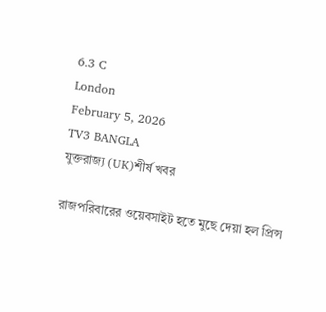6.3 C
London
February 5, 2026
TV3 BANGLA
যুক্তরাজ্য (UK)শীর্ষ খবর

রাজপরিবারের ওয়েবসাইট হতে মুছে দেয়া হল প্রিন্স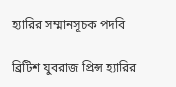হ্যারির সম্মানসূচক পদবি

ব্রিটিশ যুবরাজ প্রিন্স হ্যারির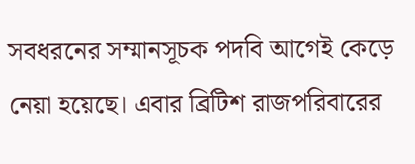সবধরনের সম্মানসূচক পদবি আগেই কেড়ে নেয়া হয়েছে। এবার ব্রিটিশ রাজপরিবারের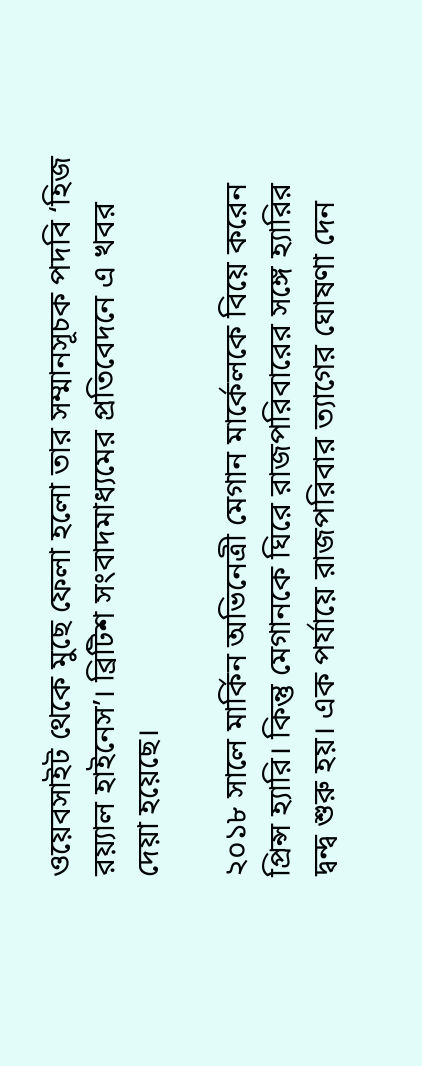ওয়েবসাইট থেকে মুছে ফেলা হলো তার সম্মানসূচক পদবি ‘হিজ রয়্যাল হাইনেস’। ব্রিটিশ সংবাদমাধ্যমের প্রতিবেদনে এ খবর দেয়া হয়েছে।

২০১৮ সালে মার্কিন অভিনেত্রী মেগান মার্কেলকে বিয়ে করেন প্রিন্স হ্যারি। কিন্তু মেগানকে ঘিরে রাজপরিবারের সঙ্গে হ্যারির দ্বন্দ্ব শুরু হয়। এক পর্যায়ে রাজপরিবার ত্যাগের ঘোষণা দেন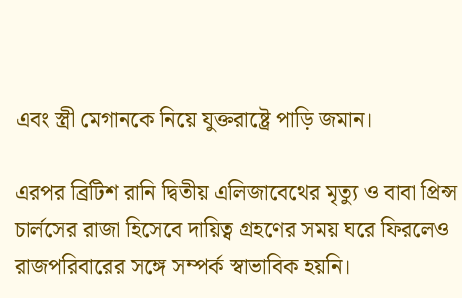এবং স্ত্রী মেগানকে নিয়ে ‍যুক্তরাষ্ট্রে পাড়ি জমান।

এরপর ব্রিটিশ রানি দ্বিতীয় এলিজাবেথের মৃত্যু ও বাবা প্রিন্স চার্লসের রাজা হিসেবে দায়িত্ব গ্রহণের সময় ঘরে ফিরলেও রাজপরিবারের সঙ্গে সম্পর্ক স্বাভাবিক হয়নি।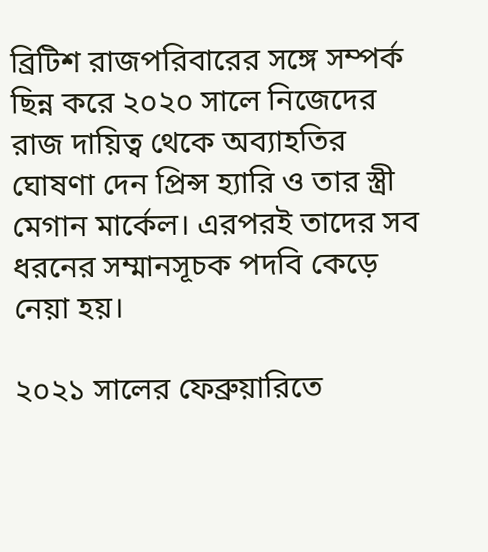ব্রিটিশ রাজপরিবারের সঙ্গে সম্পর্ক ছিন্ন করে ২০২০ সালে নিজেদের রাজ দায়িত্ব থেকে অব্যাহতির ঘোষণা দেন প্রিন্স হ্যারি ও তার স্ত্রী মেগান মার্কেল। এরপরই তাদের সব ধরনের সম্মানসূচক পদবি কেড়ে নেয়া হয়।

২০২১ সালের ফেব্রুয়ারিতে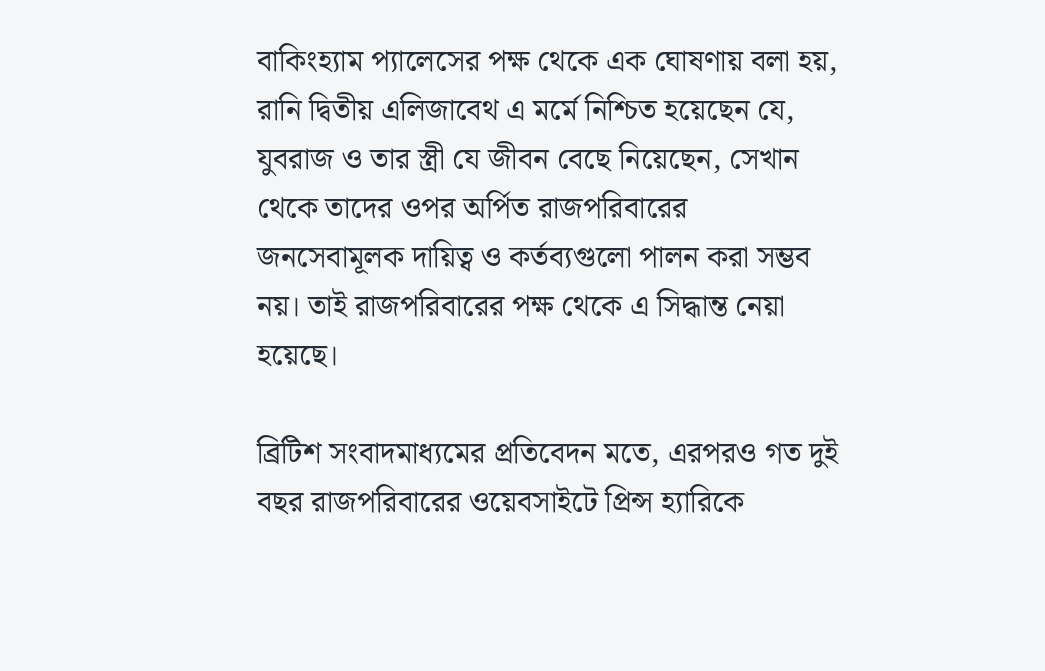বাকিংহ্যাম প্যালেসের পক্ষ থেকে এক ঘোষণায় বলা হয়, রানি দ্বিতীয় এলিজাবেথ এ মর্মে নিশ্চিত হয়েছেন যে, যুবরাজ ও তার স্ত্রী যে জীবন বেছে নিয়েছেন, সেখান থেকে তাদের ওপর অর্পিত রাজপরিবারের জনসেবামূলক দায়িত্ব ও কর্তব্যগুলো পালন করা সম্ভব নয়। তাই রাজপরিবারের পক্ষ থেকে এ সিদ্ধান্ত নেয়া হয়েছে।

ব্রিটিশ সংবাদমাধ্যমের প্রতিবেদন মতে, এরপরও গত দুই বছর রাজপরিবারের ওয়েবসাইটে প্রিন্স হ্যারিকে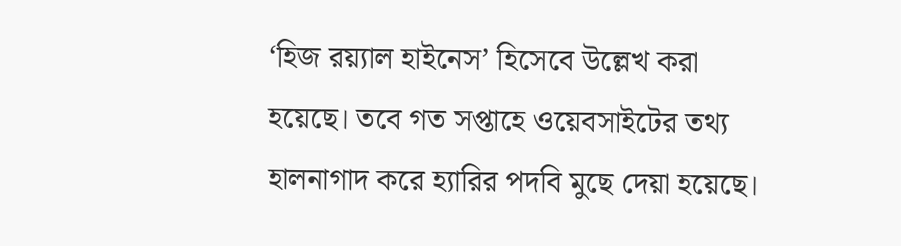‘হিজ রয়্যাল হাইনেস’ হিসেবে উল্লেখ করা হয়েছে। তবে গত সপ্তাহে ওয়েবসাইটের তথ্য হালনাগাদ করে হ্যারির পদবি মুছে দেয়া হয়েছে।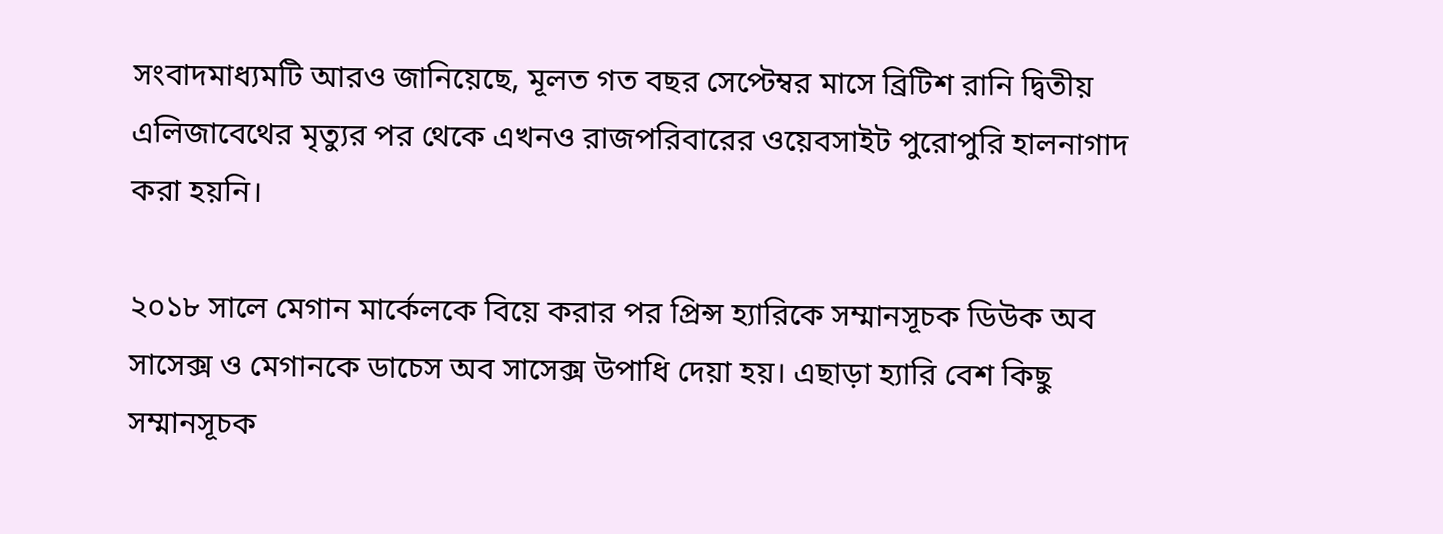সংবাদমাধ্যমটি আরও জানিয়েছে, মূলত গত বছর সেপ্টেম্বর মাসে ব্রিটিশ রানি দ্বিতীয় এলিজাবেথের মৃত্যুর পর থেকে এখনও রাজপরিবারের ওয়েবসাইট পুরোপুরি হালনাগাদ করা হয়নি।

২০১৮ সালে মেগান মার্কেলকে বিয়ে করার পর প্রিন্স হ্যারিকে সম্মানসূচক ডিউক অব সাসেক্স ও মেগানকে ডাচেস অব সাসেক্স উপাধি দেয়া হয়। এছাড়া হ্যারি বেশ কিছু সম্মানসূচক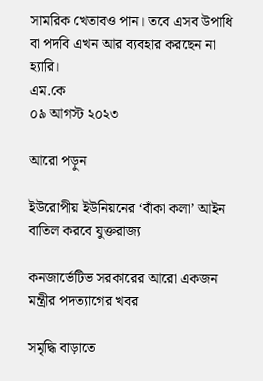সামরিক খেতাবও পান। তবে এসব উপাধি বা পদবি এখন আর ব্যবহার করছেন না হ্যারি।
এম.কে
০৯ আগস্ট ২০২৩

আরো পড়ুন

ইউরোপীয় ইউনিয়নের ‘বাঁকা কলা’ আইন বাতিল করবে যুক্তরাজ্য

কনজার্ভেটিভ সরকারের আরো একজন মন্ত্রীর পদত্যাগের খবর

সমৃদ্ধি বাড়াতে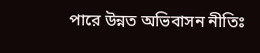পারে উন্নত অভিবাসন নীতিঃ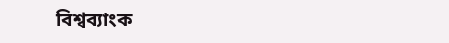বিশ্বব্যাংক